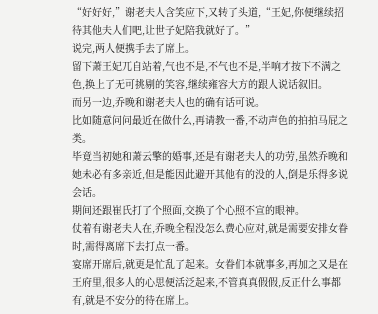“好好好,”谢老夫人含笑应下,又转了头道,“王妃,你便继续招待其他夫人们吧,让世子妃陪我就好了。”
说完,两人便携手去了席上。
留下萧王妃兀自站着,气也不是,不气也不是,半响才按下不满之色,换上了无可挑剔的笑容,继续雍容大方的跟人说话叙旧。
而另一边,乔晚和谢老夫人也的确有话可说。
比如随意问问最近在做什么,再请教一番,不动声色的拍拍马屁之类。
毕竟当初她和萧云擎的婚事,还是有谢老夫人的功劳,虽然乔晚和她未必有多亲近,但是能因此避开其他有的没的人,倒是乐得多说会话。
期间还跟崔氏打了个照面,交换了个心照不宣的眼神。
仗着有谢老夫人在,乔晚全程没怎么费心应对,就是需要安排女眷时,需得离席下去打点一番。
宴席开席后,就更是忙乱了起来。女眷们本就事多,再加之又是在王府里,很多人的心思便活泛起来,不管真真假假,反正什么事都有,就是不安分的待在席上。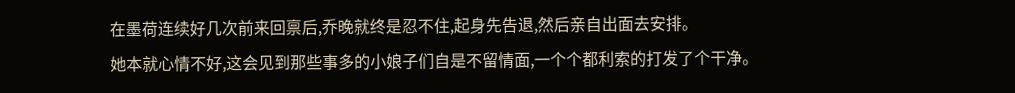在墨荷连续好几次前来回禀后,乔晚就终是忍不住,起身先告退,然后亲自出面去安排。
她本就心情不好,这会见到那些事多的小娘子们自是不留情面,一个个都利索的打发了个干净。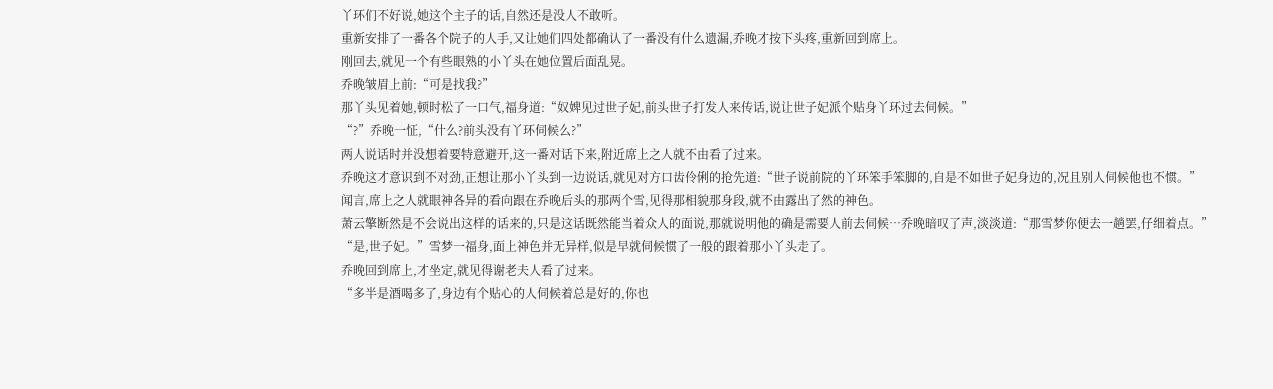丫环们不好说,她这个主子的话,自然还是没人不敢听。
重新安排了一番各个院子的人手,又让她们四处都确认了一番没有什么遗漏,乔晚才按下头疼,重新回到席上。
刚回去,就见一个有些眼熟的小丫头在她位置后面乱晃。
乔晚皱眉上前:“可是找我?”
那丫头见着她,顿时松了一口气,福身道:“奴婢见过世子妃,前头世子打发人来传话,说让世子妃派个贴身丫环过去伺候。”
“?”乔晚一怔,“什么?前头没有丫环伺候么?”
两人说话时并没想着要特意避开,这一番对话下来,附近席上之人就不由看了过来。
乔晚这才意识到不对劲,正想让那小丫头到一边说话,就见对方口齿伶俐的抢先道:“世子说前院的丫环笨手笨脚的,自是不如世子妃身边的,况且别人伺候他也不惯。”
闻言,席上之人就眼神各异的看向跟在乔晚后头的那两个雪,见得那相貌那身段,就不由露出了然的神色。
萧云擎断然是不会说出这样的话来的,只是这话既然能当着众人的面说,那就说明他的确是需要人前去伺候…乔晚暗叹了声,淡淡道:“那雪梦你便去一趟罢,仔细着点。”
“是,世子妃。”雪梦一福身,面上神色并无异样,似是早就伺候惯了一般的跟着那小丫头走了。
乔晚回到席上,才坐定,就见得谢老夫人看了过来。
“多半是酒喝多了,身边有个贴心的人伺候着总是好的,你也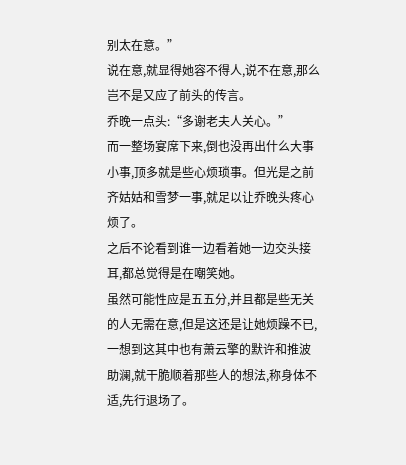别太在意。”
说在意,就显得她容不得人,说不在意,那么岂不是又应了前头的传言。
乔晚一点头:“多谢老夫人关心。”
而一整场宴席下来,倒也没再出什么大事小事,顶多就是些心烦琐事。但光是之前齐姑姑和雪梦一事,就足以让乔晚头疼心烦了。
之后不论看到谁一边看着她一边交头接耳,都总觉得是在嘲笑她。
虽然可能性应是五五分,并且都是些无关的人无需在意,但是这还是让她烦躁不已,一想到这其中也有萧云擎的默许和推波助澜,就干脆顺着那些人的想法,称身体不适,先行退场了。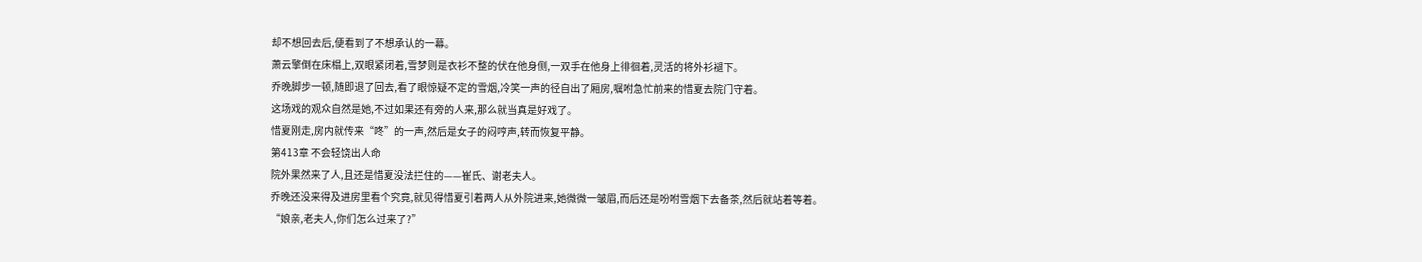却不想回去后,便看到了不想承认的一幕。
萧云擎倒在床榻上,双眼紧闭着,雪梦则是衣衫不整的伏在他身侧,一双手在他身上徘徊着,灵活的将外衫褪下。
乔晚脚步一顿,随即退了回去,看了眼惊疑不定的雪烟,冷笑一声的径自出了厢房,嘱咐急忙前来的惜夏去院门守着。
这场戏的观众自然是她,不过如果还有旁的人来,那么就当真是好戏了。
惜夏刚走,房内就传来“咚”的一声,然后是女子的闷哼声,转而恢复平静。
第413章 不会轻饶出人命
院外果然来了人,且还是惜夏没法拦住的——崔氏、谢老夫人。
乔晚还没来得及进房里看个究竟,就见得惜夏引着两人从外院进来,她微微一皱眉,而后还是吩咐雪烟下去备茶,然后就站着等着。
“娘亲,老夫人,你们怎么过来了?”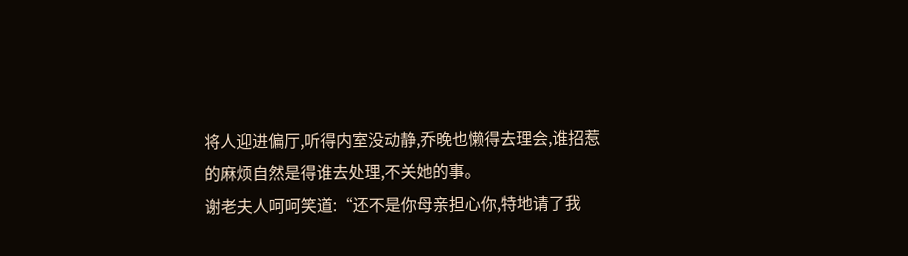将人迎进偏厅,听得内室没动静,乔晚也懒得去理会,谁招惹的麻烦自然是得谁去处理,不关她的事。
谢老夫人呵呵笑道:“还不是你母亲担心你,特地请了我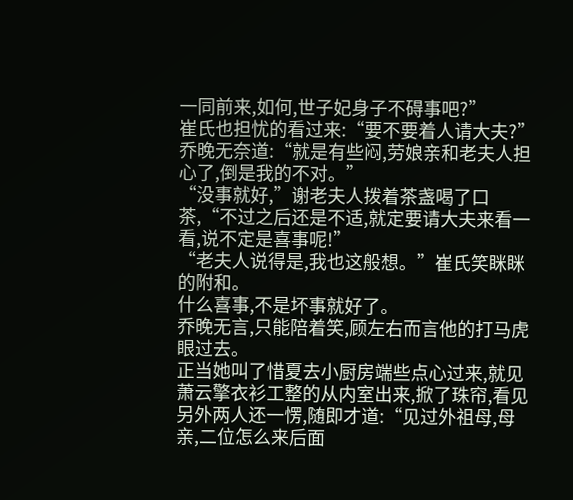一同前来,如何,世子妃身子不碍事吧?”
崔氏也担忧的看过来:“要不要着人请大夫?”
乔晚无奈道:“就是有些闷,劳娘亲和老夫人担心了,倒是我的不对。”
“没事就好,”谢老夫人拨着茶盏喝了口茶,“不过之后还是不适,就定要请大夫来看一看,说不定是喜事呢!”
“老夫人说得是,我也这般想。”崔氏笑眯眯的附和。
什么喜事,不是坏事就好了。
乔晚无言,只能陪着笑,顾左右而言他的打马虎眼过去。
正当她叫了惜夏去小厨房端些点心过来,就见萧云擎衣衫工整的从内室出来,掀了珠帘,看见另外两人还一愣,随即才道:“见过外祖母,母亲,二位怎么来后面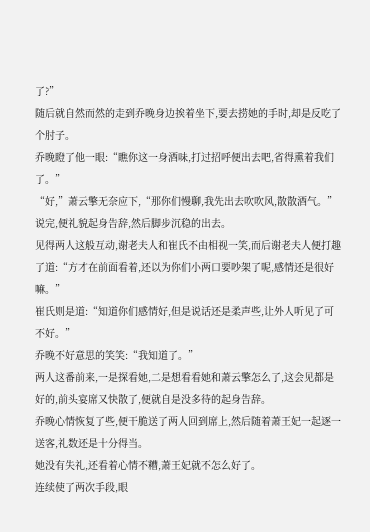了?”
随后就自然而然的走到乔晚身边挨着坐下,要去捞她的手时,却是反吃了个肘子。
乔晚瞪了他一眼:“瞧你这一身酒味,打过招呼便出去吧,省得熏着我们了。”
“好,”萧云擎无奈应下,“那你们慢聊,我先出去吹吹风,散散酒气。”
说完,便礼貌起身告辞,然后脚步沉稳的出去。
见得两人这般互动,谢老夫人和崔氏不由相视一笑,而后谢老夫人便打趣了道:“方才在前面看着,还以为你们小两口要吵架了呢,感情还是很好嘛。”
崔氏则是道:“知道你们感情好,但是说话还是柔声些,让外人听见了可不好。”
乔晚不好意思的笑笑:“我知道了。”
两人这番前来,一是探看她,二是想看看她和萧云擎怎么了,这会见都是好的,前头宴席又快散了,便就自是没多待的起身告辞。
乔晚心情恢复了些,便干脆送了两人回到席上,然后随着萧王妃一起逐一送客,礼数还是十分得当。
她没有失礼,还看着心情不糟,萧王妃就不怎么好了。
连续使了两次手段,眼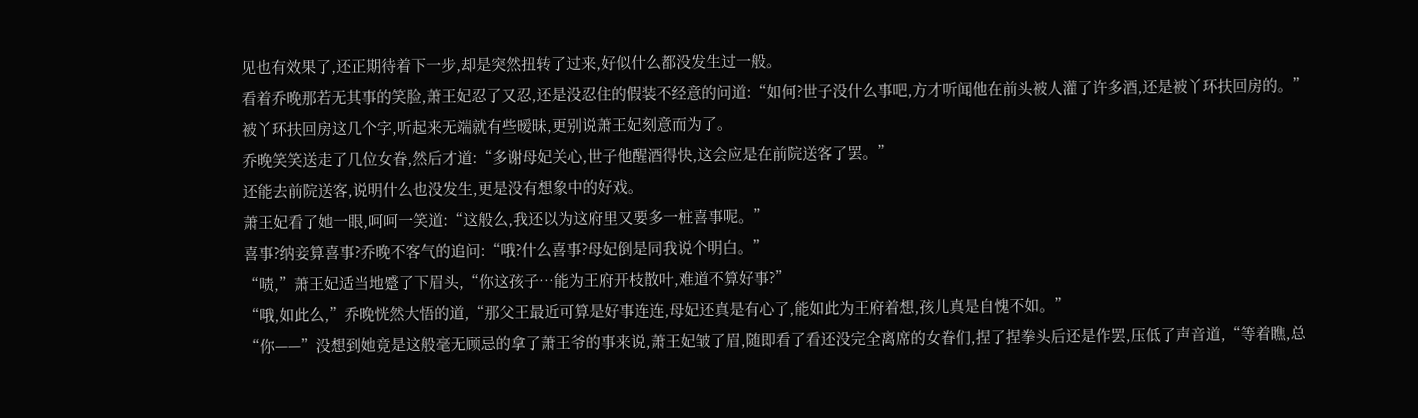见也有效果了,还正期待着下一步,却是突然扭转了过来,好似什么都没发生过一般。
看着乔晚那若无其事的笑脸,萧王妃忍了又忍,还是没忍住的假装不经意的问道:“如何?世子没什么事吧,方才听闻他在前头被人灌了许多酒,还是被丫环扶回房的。”
被丫环扶回房这几个字,听起来无端就有些暧昧,更别说萧王妃刻意而为了。
乔晚笑笑送走了几位女眷,然后才道:“多谢母妃关心,世子他醒酒得快,这会应是在前院送客了罢。”
还能去前院送客,说明什么也没发生,更是没有想象中的好戏。
萧王妃看了她一眼,呵呵一笑道:“这般么,我还以为这府里又要多一桩喜事呢。”
喜事?纳妾算喜事?乔晚不客气的追问:“哦?什么喜事?母妃倒是同我说个明白。”
“啧,”萧王妃适当地蹙了下眉头,“你这孩子…能为王府开枝散叶,难道不算好事?”
“哦,如此么,”乔晚恍然大悟的道,“那父王最近可算是好事连连,母妃还真是有心了,能如此为王府着想,孩儿真是自愧不如。”
“你——”没想到她竟是这般毫无顾忌的拿了萧王爷的事来说,萧王妃皱了眉,随即看了看还没完全离席的女眷们,捏了捏拳头后还是作罢,压低了声音道,“等着瞧,总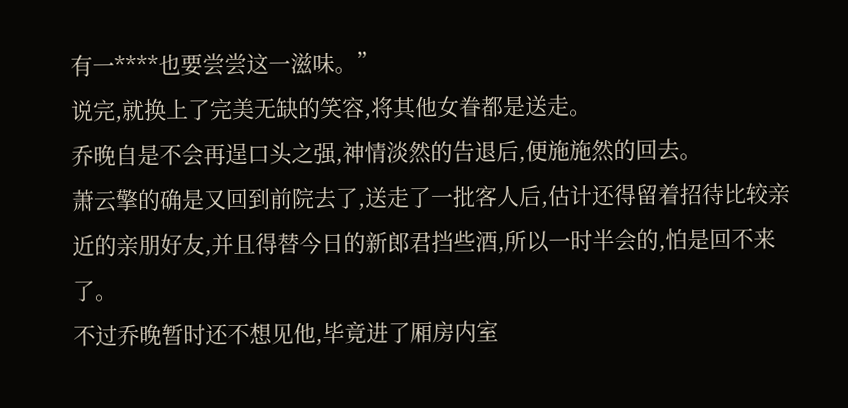有一****也要尝尝这一滋味。”
说完,就换上了完美无缺的笑容,将其他女眷都是送走。
乔晚自是不会再逞口头之强,神情淡然的告退后,便施施然的回去。
萧云擎的确是又回到前院去了,送走了一批客人后,估计还得留着招待比较亲近的亲朋好友,并且得替今日的新郎君挡些酒,所以一时半会的,怕是回不来了。
不过乔晚暂时还不想见他,毕竟进了厢房内室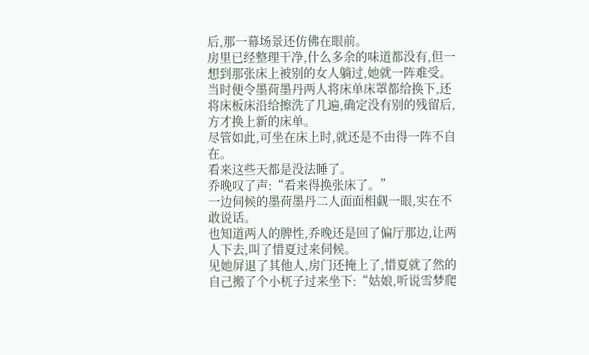后,那一幕场景还仿佛在眼前。
房里已经整理干净,什么多余的味道都没有,但一想到那张床上被别的女人躺过,她就一阵难受。
当时便令墨荷墨丹两人将床单床罩都给换下,还将床板床沿给擦洗了几遍,确定没有别的残留后,方才换上新的床单。
尽管如此,可坐在床上时,就还是不由得一阵不自在。
看来这些天都是没法睡了。
乔晚叹了声:“看来得换张床了。”
一边伺候的墨荷墨丹二人面面相觑一眼,实在不敢说话。
也知道两人的脾性,乔晚还是回了偏厅那边,让两人下去,叫了惜夏过来伺候。
见她屏退了其他人,房门还掩上了,惜夏就了然的自己搬了个小杌子过来坐下:“姑娘,听说雪梦爬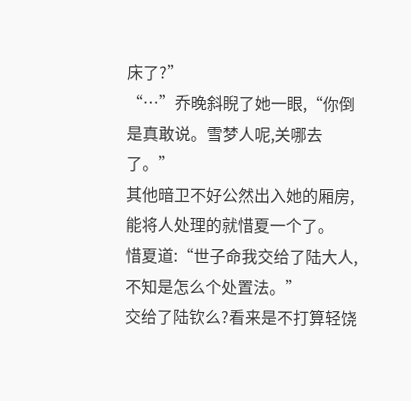床了?”
“…”乔晚斜睨了她一眼,“你倒是真敢说。雪梦人呢,关哪去了。”
其他暗卫不好公然出入她的厢房,能将人处理的就惜夏一个了。
惜夏道:“世子命我交给了陆大人,不知是怎么个处置法。”
交给了陆钦么?看来是不打算轻饶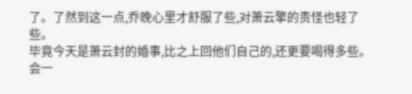了。了然到这一点,乔晚心里才舒服了些,对萧云擎的责怪也轻了些。
毕竟今天是萧云封的婚事,比之上回他们自己的,还更要喝得多些。
会一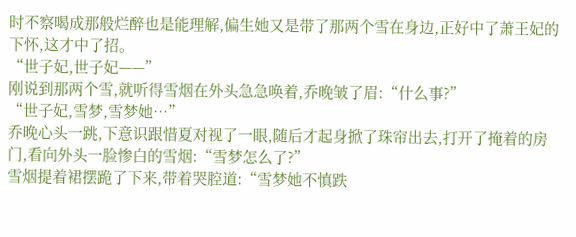时不察喝成那般烂醉也是能理解,偏生她又是带了那两个雪在身边,正好中了萧王妃的下怀,这才中了招。
“世子妃,世子妃——”
刚说到那两个雪,就听得雪烟在外头急急唤着,乔晚皱了眉:“什么事?”
“世子妃,雪梦,雪梦她…”
乔晚心头一跳,下意识跟惜夏对视了一眼,随后才起身掀了珠帘出去,打开了掩着的房门,看向外头一脸惨白的雪烟:“雪梦怎么了?”
雪烟提着裙摆跪了下来,带着哭腔道:“雪梦她不慎跌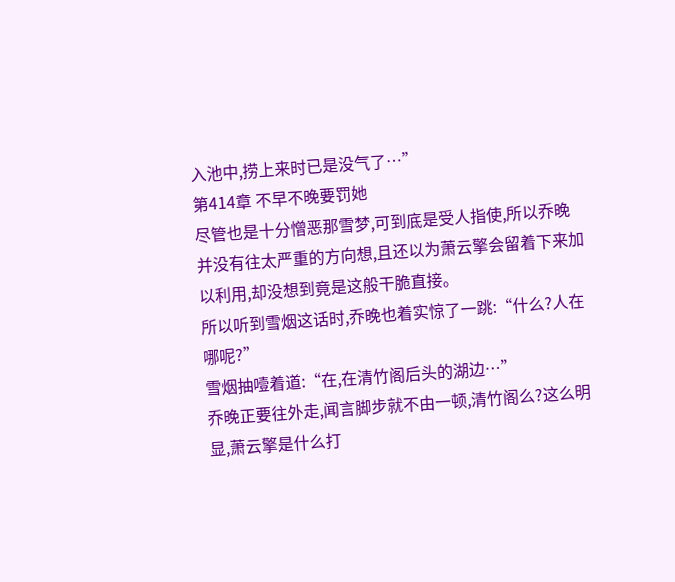入池中,捞上来时已是没气了…”
第414章 不早不晚要罚她
尽管也是十分憎恶那雪梦,可到底是受人指使,所以乔晚并没有往太严重的方向想,且还以为萧云擎会留着下来加以利用,却没想到竟是这般干脆直接。
所以听到雪烟这话时,乔晚也着实惊了一跳:“什么?人在哪呢?”
雪烟抽噎着道:“在,在清竹阁后头的湖边…”
乔晚正要往外走,闻言脚步就不由一顿,清竹阁么?这么明显,萧云擎是什么打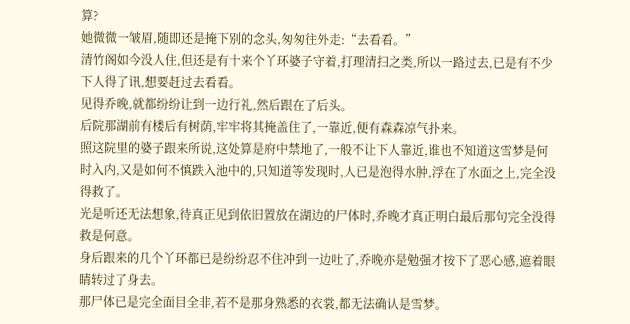算?
她微微一皱眉,随即还是掩下别的念头,匆匆往外走:“去看看。”
清竹阁如今没人住,但还是有十来个丫环婆子守着,打理清扫之类,所以一路过去,已是有不少下人得了讯,想要赶过去看看。
见得乔晚,就都纷纷让到一边行礼,然后跟在了后头。
后院那湖前有楼后有树荫,牢牢将其掩盖住了,一靠近,便有森森凉气扑来。
照这院里的婆子跟来所说,这处算是府中禁地了,一般不让下人靠近,谁也不知道这雪梦是何时入内,又是如何不慎跌入池中的,只知道等发现时,人已是泡得水肿,浮在了水面之上,完全没得救了。
光是听还无法想象,待真正见到依旧置放在湖边的尸体时,乔晚才真正明白最后那句完全没得救是何意。
身后跟来的几个丫环都已是纷纷忍不住冲到一边吐了,乔晚亦是勉强才按下了恶心感,遮着眼睛转过了身去。
那尸体已是完全面目全非,若不是那身熟悉的衣裳,都无法确认是雪梦。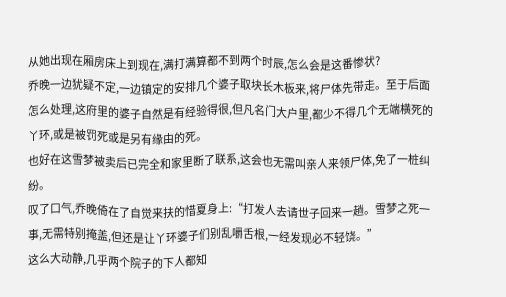从她出现在厢房床上到现在,满打满算都不到两个时辰,怎么会是这番惨状?
乔晚一边犹疑不定,一边镇定的安排几个婆子取块长木板来,将尸体先带走。至于后面怎么处理,这府里的婆子自然是有经验得很,但凡名门大户里,都少不得几个无端横死的丫环,或是被罚死或是另有缘由的死。
也好在这雪梦被卖后已完全和家里断了联系,这会也无需叫亲人来领尸体,免了一桩纠纷。
叹了口气,乔晚倚在了自觉来扶的惜夏身上:“打发人去请世子回来一趟。雪梦之死一事,无需特别掩盖,但还是让丫环婆子们别乱嚼舌根,一经发现必不轻饶。”
这么大动静,几乎两个院子的下人都知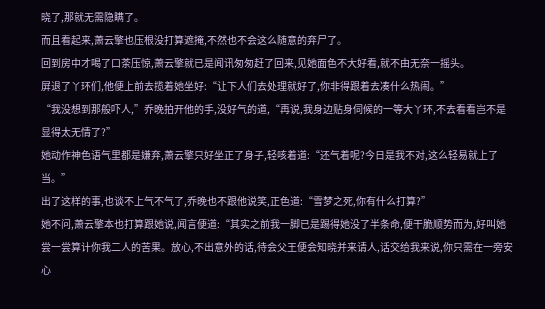晓了,那就无需隐瞒了。
而且看起来,萧云擎也压根没打算遮掩,不然也不会这么随意的弃尸了。
回到房中才喝了口茶压惊,萧云擎就已是闻讯匆匆赶了回来,见她面色不大好看,就不由无奈一摇头。
屏退了丫环们,他便上前去揽着她坐好:“让下人们去处理就好了,你非得跟着去凑什么热闹。”
“我没想到那般吓人,”乔晚拍开他的手,没好气的道,“再说,我身边贴身伺候的一等大丫环,不去看看岂不是显得太无情了?”
她动作神色语气里都是嫌弃,萧云擎只好坐正了身子,轻咳着道:“还气着呢?今日是我不对,这么轻易就上了当。”
出了这样的事,也谈不上气不气了,乔晚也不跟他说笑,正色道:“雪梦之死,你有什么打算?”
她不问,萧云擎本也打算跟她说,闻言便道:“其实之前我一脚已是踢得她没了半条命,便干脆顺势而为,好叫她尝一尝算计你我二人的苦果。放心,不出意外的话,待会父王便会知晓并来请人,话交给我来说,你只需在一旁安心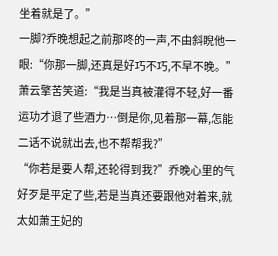坐着就是了。”
一脚?乔晚想起之前那咚的一声,不由斜睨他一眼:“你那一脚,还真是好巧不巧,不早不晚。”
萧云擎苦笑道:“我是当真被灌得不轻,好一番运功才退了些酒力…倒是你,见着那一幕,怎能二话不说就出去,也不帮帮我?”
“你若是要人帮,还轮得到我?”乔晚心里的气好歹是平定了些,若是当真还要跟他对着来,就太如萧王妃的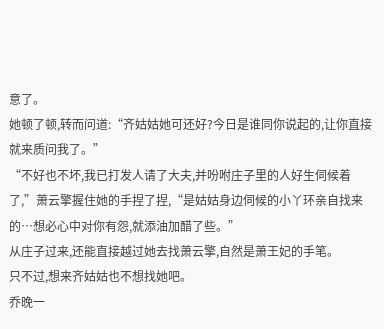意了。
她顿了顿,转而问道:“齐姑姑她可还好?今日是谁同你说起的,让你直接就来质问我了。”
“不好也不坏,我已打发人请了大夫,并吩咐庄子里的人好生伺候着了,”萧云擎握住她的手捏了捏,“是姑姑身边伺候的小丫环亲自找来的…想必心中对你有怨,就添油加醋了些。”
从庄子过来,还能直接越过她去找萧云擎,自然是萧王妃的手笔。
只不过,想来齐姑姑也不想找她吧。
乔晚一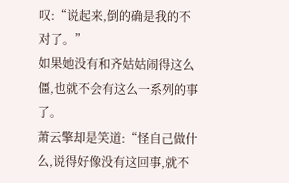叹:“说起来,倒的确是我的不对了。”
如果她没有和齐姑姑闹得这么僵,也就不会有这么一系列的事了。
萧云擎却是笑道:“怪自己做什么,说得好像没有这回事,就不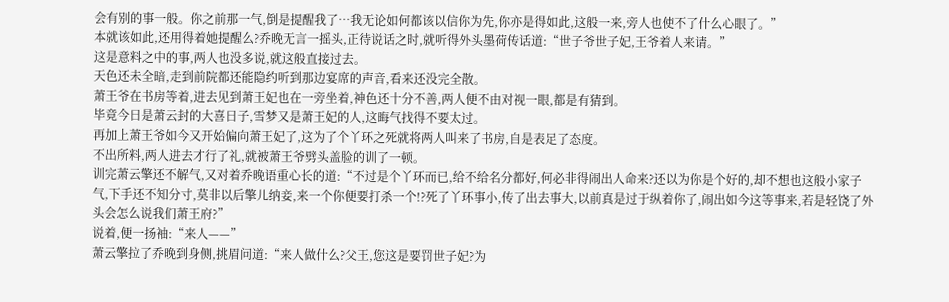会有别的事一般。你之前那一气,倒是提醒我了…我无论如何都该以信你为先,你亦是得如此,这般一来,旁人也使不了什么心眼了。”
本就该如此,还用得着她提醒么?乔晚无言一摇头,正待说话之时,就听得外头墨荷传话道:“世子爷世子妃,王爷着人来请。”
这是意料之中的事,两人也没多说,就这般直接过去。
天色还未全暗,走到前院都还能隐约听到那边宴席的声音,看来还没完全散。
萧王爷在书房等着,进去见到萧王妃也在一旁坐着,神色还十分不善,两人便不由对视一眼,都是有猜到。
毕竟今日是萧云封的大喜日子,雪梦又是萧王妃的人,这晦气找得不要太过。
再加上萧王爷如今又开始偏向萧王妃了,这为了个丫环之死就将两人叫来了书房,自是表足了态度。
不出所料,两人进去才行了礼,就被萧王爷劈头盖脸的训了一顿。
训完萧云擎还不解气,又对着乔晚语重心长的道:“不过是个丫环而已,给不给名分都好,何必非得闹出人命来?还以为你是个好的,却不想也这般小家子气,下手还不知分寸,莫非以后擎儿纳妾,来一个你便要打杀一个!?死了丫环事小,传了出去事大,以前真是过于纵着你了,闹出如今这等事来,若是轻饶了外头会怎么说我们萧王府?”
说着,便一扬袖:“来人——”
萧云擎拉了乔晚到身侧,挑眉问道:“来人做什么?父王,您这是要罚世子妃?为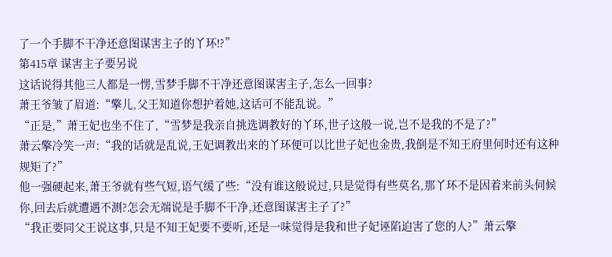了一个手脚不干净还意图谋害主子的丫环!?”
第415章 谋害主子要另说
这话说得其他三人都是一愣,雪梦手脚不干净还意图谋害主子,怎么一回事?
萧王爷皱了眉道:“擎儿,父王知道你想护着她,这话可不能乱说。”
“正是,”萧王妃也坐不住了,“雪梦是我亲自挑选调教好的丫环,世子这般一说,岂不是我的不是了?”
萧云擎冷笑一声:“我的话就是乱说,王妃调教出来的丫环便可以比世子妃也金贵,我倒是不知王府里何时还有这种规矩了?”
他一强硬起来,萧王爷就有些气短,语气缓了些:“没有谁这般说过,只是觉得有些莫名,那丫环不是因着来前头伺候你,回去后就遭遇不测?怎会无端说是手脚不干净,还意图谋害主子了?”
“我正要同父王说这事,只是不知王妃要不要听,还是一味觉得是我和世子妃诬陷迫害了您的人?”萧云擎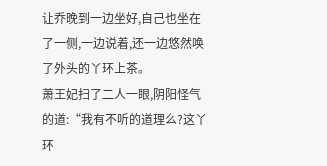让乔晚到一边坐好,自己也坐在了一侧,一边说着,还一边悠然唤了外头的丫环上茶。
萧王妃扫了二人一眼,阴阳怪气的道:“我有不听的道理么?这丫环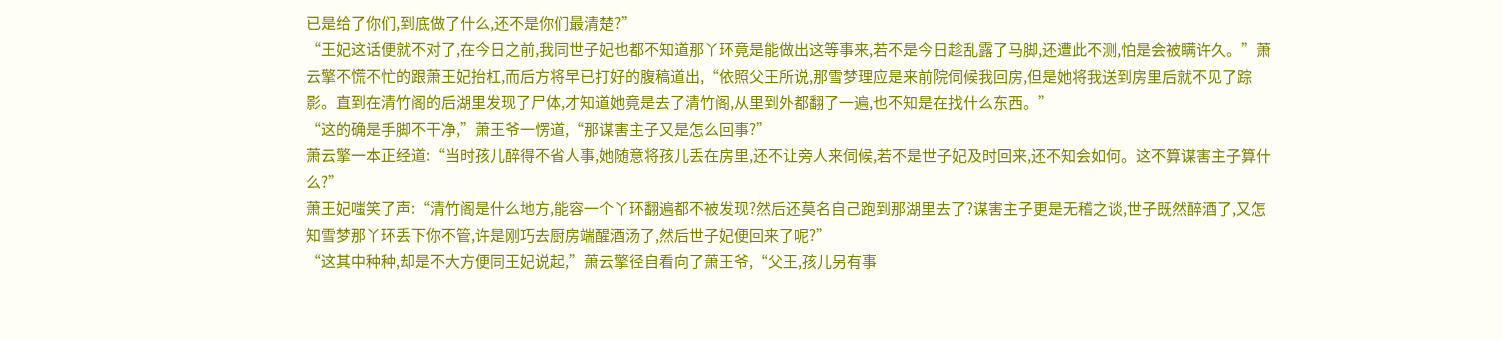已是给了你们,到底做了什么,还不是你们最清楚?”
“王妃这话便就不对了,在今日之前,我同世子妃也都不知道那丫环竟是能做出这等事来,若不是今日趁乱露了马脚,还遭此不测,怕是会被瞒许久。”萧云擎不慌不忙的跟萧王妃抬杠,而后方将早已打好的腹稿道出,“依照父王所说,那雪梦理应是来前院伺候我回房,但是她将我送到房里后就不见了踪影。直到在清竹阁的后湖里发现了尸体,才知道她竟是去了清竹阁,从里到外都翻了一遍,也不知是在找什么东西。”
“这的确是手脚不干净,”萧王爷一愣道,“那谋害主子又是怎么回事?”
萧云擎一本正经道:“当时孩儿醉得不省人事,她随意将孩儿丢在房里,还不让旁人来伺候,若不是世子妃及时回来,还不知会如何。这不算谋害主子算什么?”
萧王妃嗤笑了声:“清竹阁是什么地方,能容一个丫环翻遍都不被发现?然后还莫名自己跑到那湖里去了?谋害主子更是无稽之谈,世子既然醉酒了,又怎知雪梦那丫环丢下你不管,许是刚巧去厨房端醒酒汤了,然后世子妃便回来了呢?”
“这其中种种,却是不大方便同王妃说起,”萧云擎径自看向了萧王爷,“父王,孩儿另有事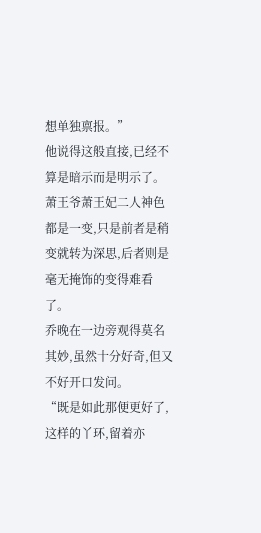想单独禀报。”
他说得这般直接,已经不算是暗示而是明示了。
萧王爷萧王妃二人神色都是一变,只是前者是稍变就转为深思,后者则是毫无掩饰的变得难看了。
乔晚在一边旁观得莫名其妙,虽然十分好奇,但又不好开口发问。
“既是如此那便更好了,这样的丫环,留着亦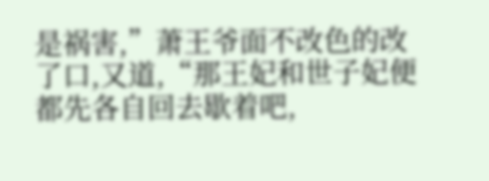是祸害,”萧王爷面不改色的改了口,又道,“那王妃和世子妃便都先各自回去歇着吧,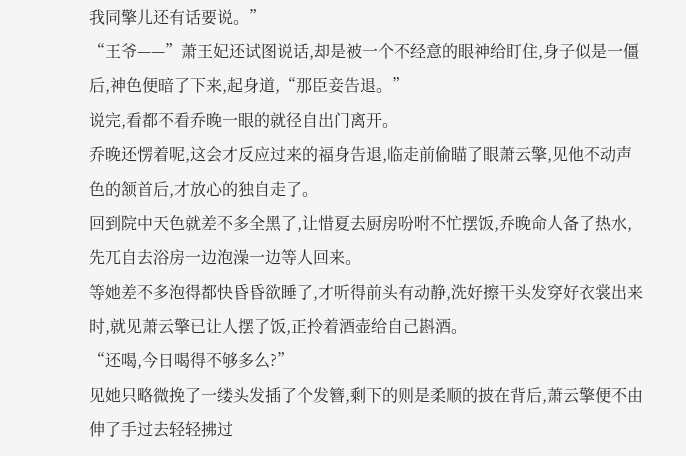我同擎儿还有话要说。”
“王爷——”萧王妃还试图说话,却是被一个不经意的眼神给盯住,身子似是一僵后,神色便暗了下来,起身道,“那臣妾告退。”
说完,看都不看乔晚一眼的就径自出门离开。
乔晚还愣着呢,这会才反应过来的福身告退,临走前偷瞄了眼萧云擎,见他不动声色的颔首后,才放心的独自走了。
回到院中天色就差不多全黑了,让惜夏去厨房吩咐不忙摆饭,乔晚命人备了热水,先兀自去浴房一边泡澡一边等人回来。
等她差不多泡得都快昏昏欲睡了,才听得前头有动静,洗好擦干头发穿好衣裳出来时,就见萧云擎已让人摆了饭,正拎着酒壶给自己斟酒。
“还喝,今日喝得不够多么?”
见她只略微挽了一缕头发插了个发簪,剩下的则是柔顺的披在背后,萧云擎便不由伸了手过去轻轻拂过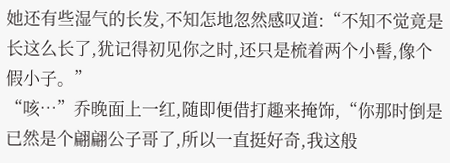她还有些湿气的长发,不知怎地忽然感叹道:“不知不觉竟是长这么长了,犹记得初见你之时,还只是梳着两个小髻,像个假小子。”
“咳…”乔晚面上一红,随即便借打趣来掩饰,“你那时倒是已然是个翩翩公子哥了,所以一直挺好奇,我这般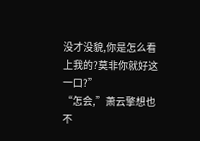没才没貌,你是怎么看上我的?莫非你就好这一口?”
“怎会,”萧云擎想也不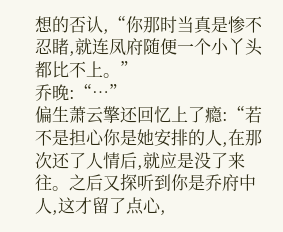想的否认,“你那时当真是惨不忍睹,就连凤府随便一个小丫头都比不上。”
乔晚:“…”
偏生萧云擎还回忆上了瘾:“若不是担心你是她安排的人,在那次还了人情后,就应是没了来往。之后又探听到你是乔府中人,这才留了点心,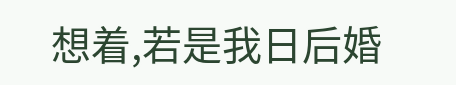想着,若是我日后婚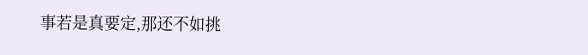事若是真要定,那还不如挑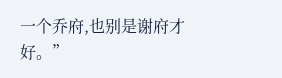一个乔府,也别是谢府才好。”